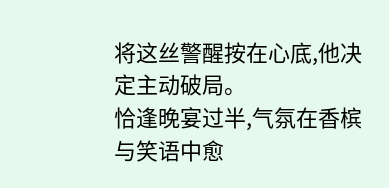将这丝警醒按在心底,他决定主动破局。
恰逢晚宴过半,气氛在香槟与笑语中愈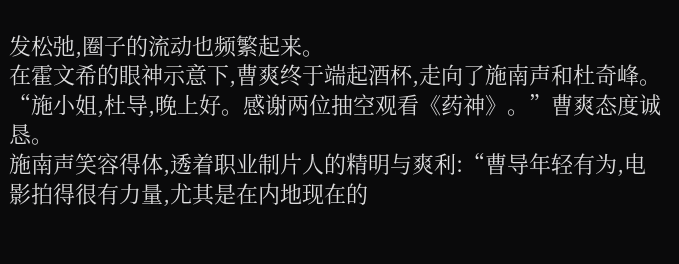发松弛,圈子的流动也频繁起来。
在霍文希的眼神示意下,曹爽终于端起酒杯,走向了施南声和杜奇峰。
“施小姐,杜导,晚上好。感谢两位抽空观看《药神》。”曹爽态度诚恳。
施南声笑容得体,透着职业制片人的精明与爽利:“曹导年轻有为,电影拍得很有力量,尤其是在内地现在的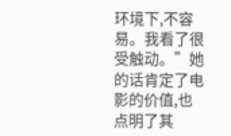环境下,不容易。我看了很受触动。”她的话肯定了电影的价值,也点明了其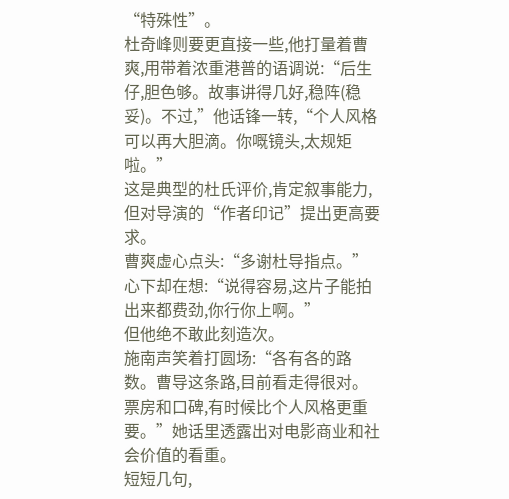“特殊性”。
杜奇峰则要更直接一些,他打量着曹爽,用带着浓重港普的语调说:“后生仔,胆色够。故事讲得几好,稳阵(稳妥)。不过,”他话锋一转,“个人风格可以再大胆滴。你嘅镜头,太规矩啦。”
这是典型的杜氏评价,肯定叙事能力,但对导演的“作者印记”提出更高要求。
曹爽虚心点头:“多谢杜导指点。”
心下却在想:“说得容易,这片子能拍出来都费劲,你行你上啊。”
但他绝不敢此刻造次。
施南声笑着打圆场:“各有各的路数。曹导这条路,目前看走得很对。票房和口碑,有时候比个人风格更重要。”她话里透露出对电影商业和社会价值的看重。
短短几句,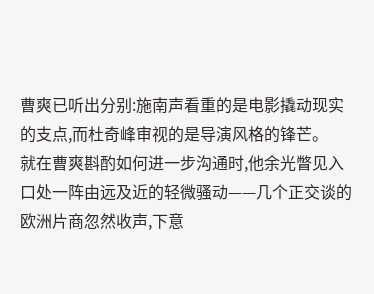曹爽已听出分别:施南声看重的是电影撬动现实的支点,而杜奇峰审视的是导演风格的锋芒。
就在曹爽斟酌如何进一步沟通时,他余光瞥见入口处一阵由远及近的轻微骚动——几个正交谈的欧洲片商忽然收声,下意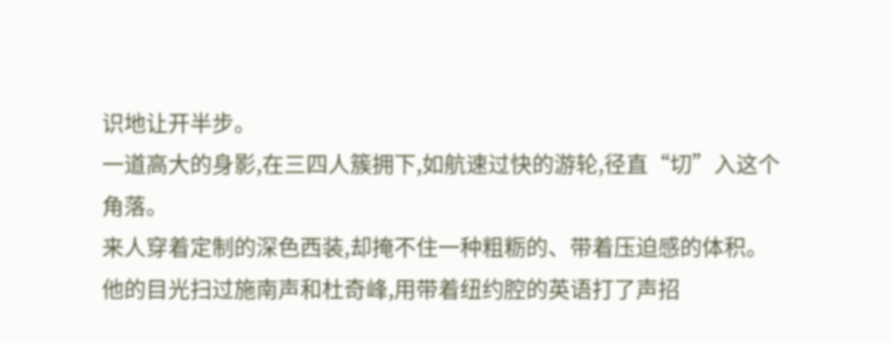识地让开半步。
一道高大的身影,在三四人簇拥下,如航速过快的游轮,径直“切”入这个角落。
来人穿着定制的深色西装,却掩不住一种粗粝的、带着压迫感的体积。
他的目光扫过施南声和杜奇峰,用带着纽约腔的英语打了声招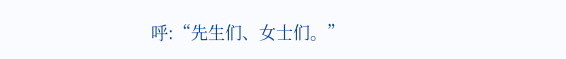呼:“先生们、女士们。”